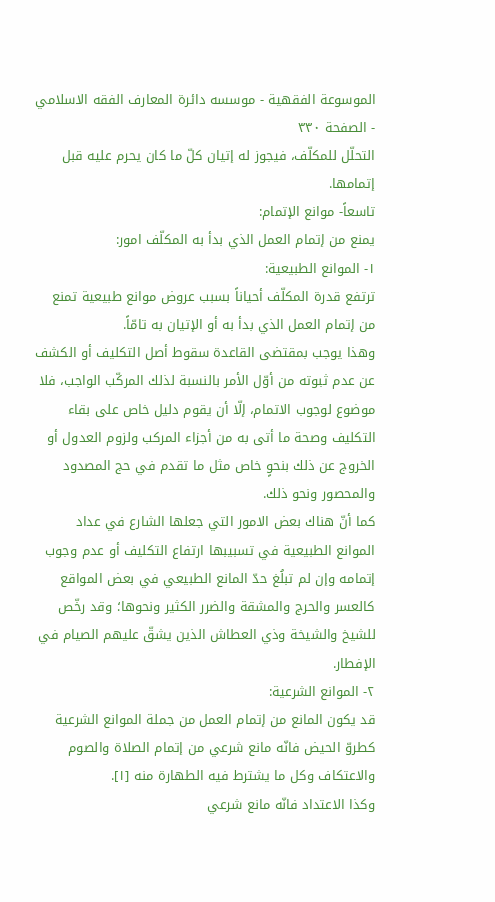الموسوعة الفقهية - موسسه دائرة المعارف الفقه الاسلامي - الصفحة ٣٣٠
التحلّل للمكلّف، فيجوز له إتيان كلّ ما كان يحرم عليه قبل إتمامها.
تاسعاً- موانع الإتمام:
يمنع من إتمام العمل الذي بدأ به المكلّف امور:
١- الموانع الطبيعية:
ترتفع قدرة المكلّف أحياناً بسبب عروض موانع طبيعية تمنع من إتمام العمل الذي بدأ به أو الإتيان به تامّاً.
وهذا يوجب بمقتضى القاعدة سقوط أصل التكليف أو الكشف عن عدم ثبوته من أوّل الأمر بالنسبة لذلك المركّب الواجب، فلا موضوع لوجوب الاتمام، إلّا أن يقوم دليل خاص على بقاء التكليف وصحة ما أتى به من أجزاء المركب ولزوم العدول أو الخروج عن ذلك بنحوٍ خاص مثل ما تقدم في حج المصدود والمحصور ونحو ذلك.
كما أنّ هناك بعض الامور التي جعلها الشارع في عداد الموانع الطبيعية في تسبيبها ارتفاع التكليف أو عدم وجوب إتمامه وإن لم تبلُغ حدّ المانع الطبيعي في بعض المواقع كالعسر والحرج والمشقة والضرر الكثير ونحوها؛ وقد رخّص للشيخ والشيخة وذي العطاش الذين يشقّ عليهم الصيام في الإفطار.
٢- الموانع الشرعية:
قد يكون المانع من إتمام العمل من جملة الموانع الشرعية كطروّ الحيض فانّه مانع شرعي من إتمام الصلاة والصوم والاعتكاف وكل ما يشترط فيه الطهارة منه [١].
وكذا الاعتداد فانّه مانع شرعي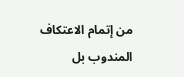من إتمام الاعتكاف المندوب بل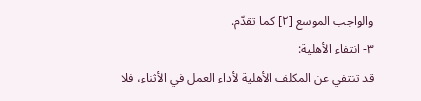والواجب الموسع [٢] كما تقدّم.
٣- انتفاء الأهلية:
قد تنتفي عن المكلف الأهلية لأداء العمل في الأثناء، فلا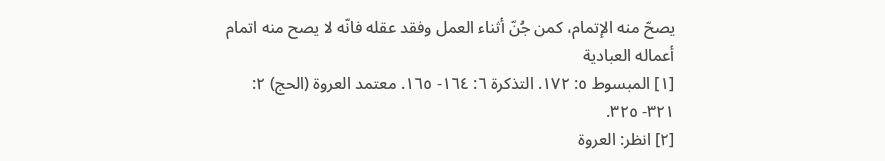يصحّ منه الإتمام، كمن جُنّ أثناء العمل وفقد عقله فانّه لا يصح منه اتمام أعماله العبادية
[١] المبسوط ٥: ١٧٢. التذكرة ٦: ١٦٤- ١٦٥. معتمد العروة (الحج) ٢: ٣٢١- ٣٢٥.
[٢] انظر: العروة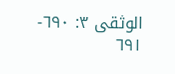الوثقى ٣: ٦٩٠- ٦٩١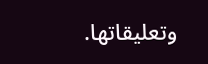وتعليقاتها.